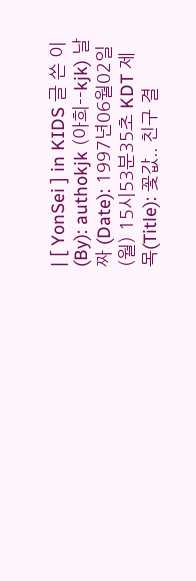| [ YonSei ] in KIDS 글 쓴 이(By): authokjk (아희--kjk) 날 짜 (Date): 1997년06월02일(월) 15시53분35초 KDT 제 목(Title): 꽃값.. 친구 결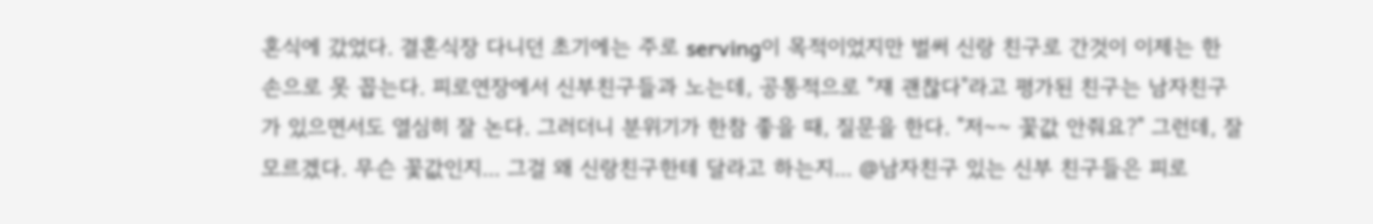혼식에 갔었다. 결혼식장 다니던 초기에는 주로 serving이 목적이었지만 벌써 신랑 친구로 간것이 이제는 한 손으로 못 꼽는다. 피로연장에서 신부친구들과 노는데, 공통적으로 "쟤 괜찮다"라고 평가된 친구는 남자친구가 있으면서도 열심히 잘 논다. 그러더니 분위기가 한참 좋을 때, 질문을 한다. "저~~ 꽃값 안줘요?" 그런데, 잘 모르겠다. 무슨 꽃값인지... 그걸 왜 신랑친구한테 달라고 하는지... @남자친구 있는 신부 친구들은 피로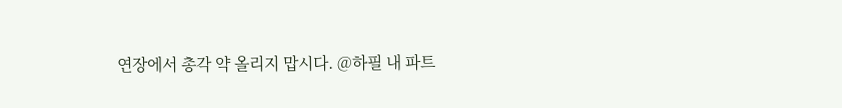연장에서 총각 약 올리지 맙시다. @하필 내 파트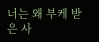너는 왜 부케 받은 사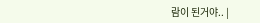람이 된거야.. |